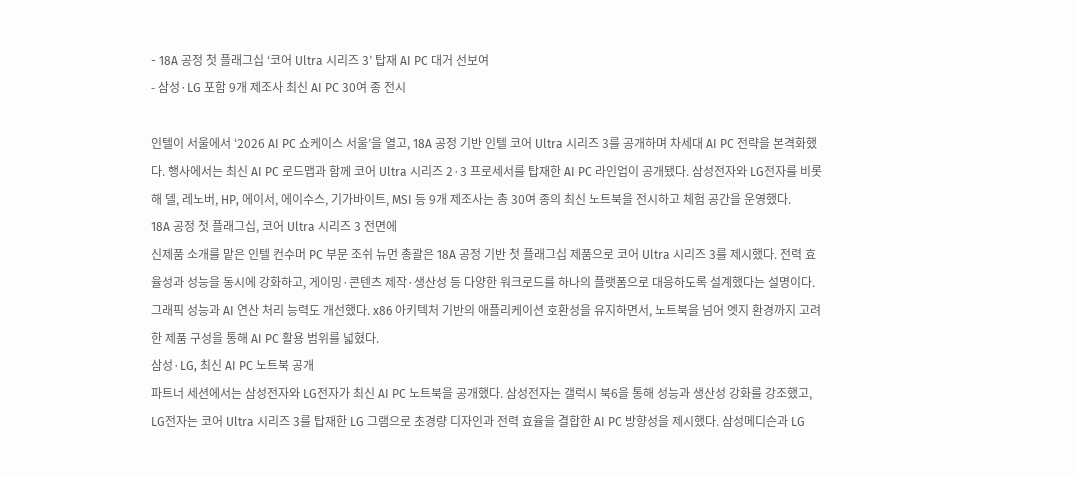- 18A 공정 첫 플래그십 ‘코어 Ultra 시리즈 3’ 탑재 AI PC 대거 선보여
- 삼성·LG 포함 9개 제조사 최신 AI PC 30여 종 전시

인텔이 서울에서 ‘2026 AI PC 쇼케이스 서울’을 열고, 18A 공정 기반 인텔 코어 Ultra 시리즈 3를 공개하며 차세대 AI PC 전략을 본격화했다. 행사에서는 최신 AI PC 로드맵과 함께 코어 Ultra 시리즈 2·3 프로세서를 탑재한 AI PC 라인업이 공개됐다. 삼성전자와 LG전자를 비롯해 델, 레노버, HP, 에이서, 에이수스, 기가바이트, MSI 등 9개 제조사는 총 30여 종의 최신 노트북을 전시하고 체험 공간을 운영했다.
18A 공정 첫 플래그십, 코어 Ultra 시리즈 3 전면에
신제품 소개를 맡은 인텔 컨수머 PC 부문 조쉬 뉴먼 총괄은 18A 공정 기반 첫 플래그십 제품으로 코어 Ultra 시리즈 3를 제시했다. 전력 효율성과 성능을 동시에 강화하고, 게이밍·콘텐츠 제작·생산성 등 다양한 워크로드를 하나의 플랫폼으로 대응하도록 설계했다는 설명이다. 그래픽 성능과 AI 연산 처리 능력도 개선했다. x86 아키텍처 기반의 애플리케이션 호환성을 유지하면서, 노트북을 넘어 엣지 환경까지 고려한 제품 구성을 통해 AI PC 활용 범위를 넓혔다.
삼성·LG, 최신 AI PC 노트북 공개
파트너 세션에서는 삼성전자와 LG전자가 최신 AI PC 노트북을 공개했다. 삼성전자는 갤럭시 북6을 통해 성능과 생산성 강화를 강조했고, LG전자는 코어 Ultra 시리즈 3를 탑재한 LG 그램으로 초경량 디자인과 전력 효율을 결합한 AI PC 방향성을 제시했다. 삼성메디슨과 LG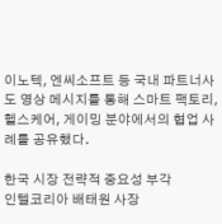이노텍, 엔씨소프트 등 국내 파트너사도 영상 메시지를 통해 스마트 팩토리, 헬스케어, 게이밍 분야에서의 협업 사례를 공유했다.

한국 시장 전략적 중요성 부각
인텔코리아 배태원 사장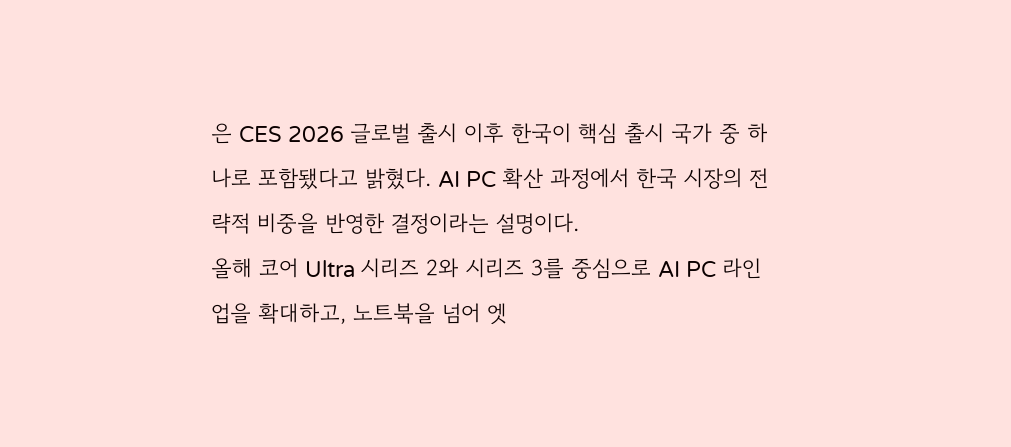은 CES 2026 글로벌 출시 이후 한국이 핵심 출시 국가 중 하나로 포함됐다고 밝혔다. AI PC 확산 과정에서 한국 시장의 전략적 비중을 반영한 결정이라는 설명이다.
올해 코어 Ultra 시리즈 2와 시리즈 3를 중심으로 AI PC 라인업을 확대하고, 노트북을 넘어 엣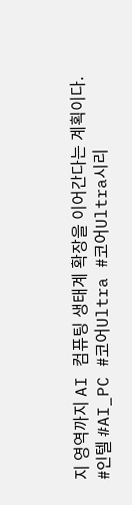지 영역까지 AI 컴퓨팅 생태계 확장을 이어간다는 계획이다.
#인텔 #AI_PC #코어Ultra #코어Ultra시리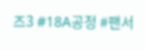즈3 #18A공정 #팬서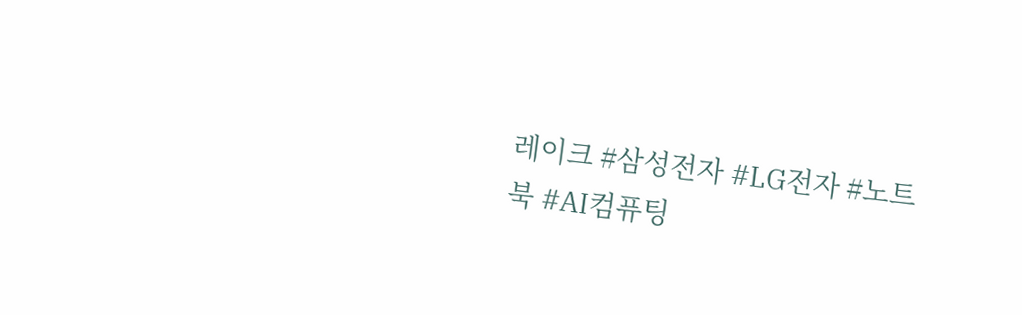레이크 #삼성전자 #LG전자 #노트북 #AI컴퓨팅